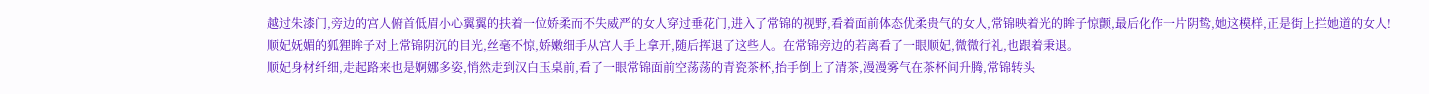越过朱漆门,旁边的宫人俯首低眉小心翼翼的扶着一位娇柔而不失威严的女人穿过垂花门,进入了常锦的视野,看着面前体态优柔贵气的女人,常锦映着光的眸子惊颤,最后化作一片阴鸷,她这模样,正是街上拦她道的女人!
顺妃妩媚的狐狸眸子对上常锦阴沉的目光,丝毫不惊,娇嫩细手从宫人手上拿开,随后挥退了这些人。在常锦旁边的若离看了一眼顺妃,微微行礼,也跟着秉退。
顺妃身材纤细,走起路来也是婀娜多姿,悄然走到汉白玉桌前,看了一眼常锦面前空荡荡的青瓷茶杯,抬手倒上了清茶,漫漫雾气在茶杯间升腾,常锦转头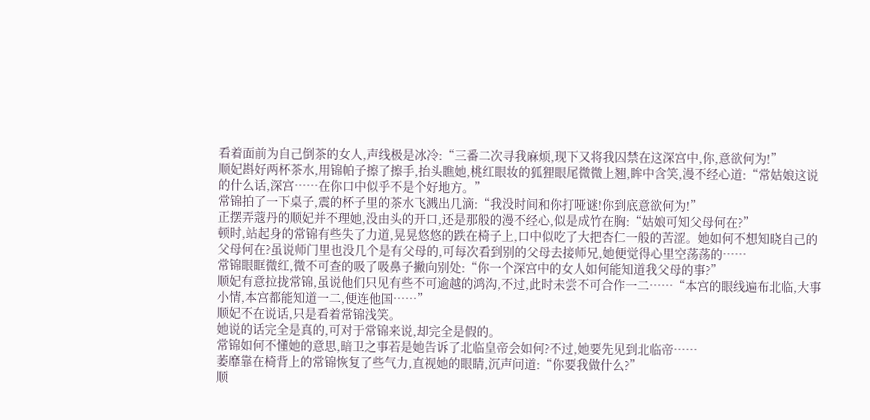看着面前为自己倒茶的女人,声线极是冰冷:“三番二次寻我麻烦,现下又将我囚禁在这深宫中,你,意欲何为!”
顺妃斟好两杯茶水,用锦帕子擦了擦手,抬头瞧她,桃红眼妆的狐狸眼尾微微上翘,眸中含笑,漫不经心道:“常姑娘这说的什么话,深宫……在你口中似乎不是个好地方。”
常锦拍了一下桌子,震的杯子里的茶水飞溅出几滴:“我没时间和你打哑谜!你到底意欲何为!”
正摆弄蔻丹的顺妃并不理她,没由头的开口,还是那般的漫不经心,似是成竹在胸:“姑娘可知父母何在?”
顿时,站起身的常锦有些失了力道,晃晃悠悠的跌在椅子上,口中似吃了大把杏仁一般的苦涩。她如何不想知晓自己的父母何在?虽说师门里也没几个是有父母的,可每次看到别的父母去接师兄,她便觉得心里空荡荡的……
常锦眼眶微红,微不可查的吸了吸鼻子撇向别处:“你一个深宫中的女人如何能知道我父母的事?”
顺妃有意拉拢常锦,虽说他们只见有些不可逾越的鸿沟,不过,此时未尝不可合作一二……“本宫的眼线遍布北临,大事小情,本宫都能知道一二,便连他国……”
顺妃不在说话,只是看着常锦浅笑。
她说的话完全是真的,可对于常锦来说,却完全是假的。
常锦如何不懂她的意思,暗卫之事若是她告诉了北临皇帝会如何?不过,她要先见到北临帝……
萎靡靠在椅背上的常锦恢复了些气力,直视她的眼睛,沉声问道:“你要我做什么?”
顺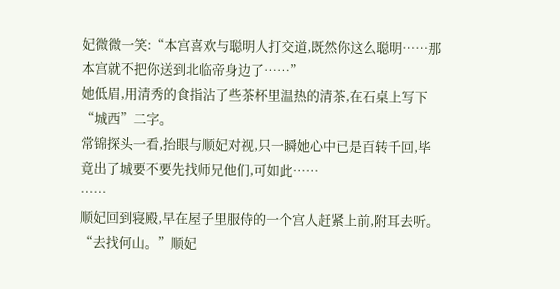妃微微一笑:“本宫喜欢与聪明人打交道,既然你这么聪明……那本宫就不把你送到北临帝身边了……”
她低眉,用清秀的食指沾了些茶杯里温热的清茶,在石桌上写下“城西”二字。
常锦探头一看,抬眼与顺妃对视,只一瞬她心中已是百转千回,毕竟出了城要不要先找师兄他们,可如此……
……
顺妃回到寝殿,早在屋子里服侍的一个宫人赶紧上前,附耳去听。
“去找何山。”顺妃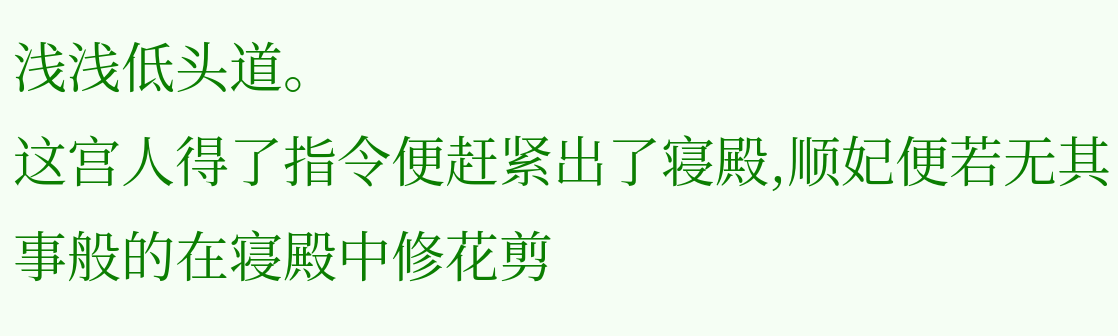浅浅低头道。
这宫人得了指令便赶紧出了寝殿,顺妃便若无其事般的在寝殿中修花剪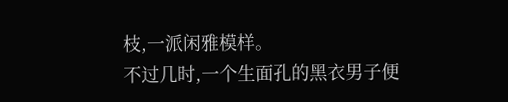枝,一派闲雅模样。
不过几时,一个生面孔的黑衣男子便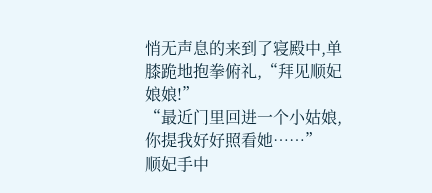悄无声息的来到了寝殿中,单膝跪地抱拳俯礼,“拜见顺妃娘娘!”
“最近门里回进一个小姑娘,你提我好好照看她……”
顺妃手中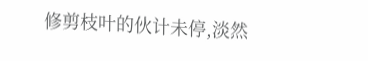修剪枝叶的伙计未停,淡然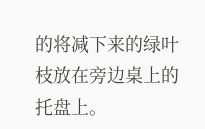的将减下来的绿叶枝放在旁边桌上的托盘上。